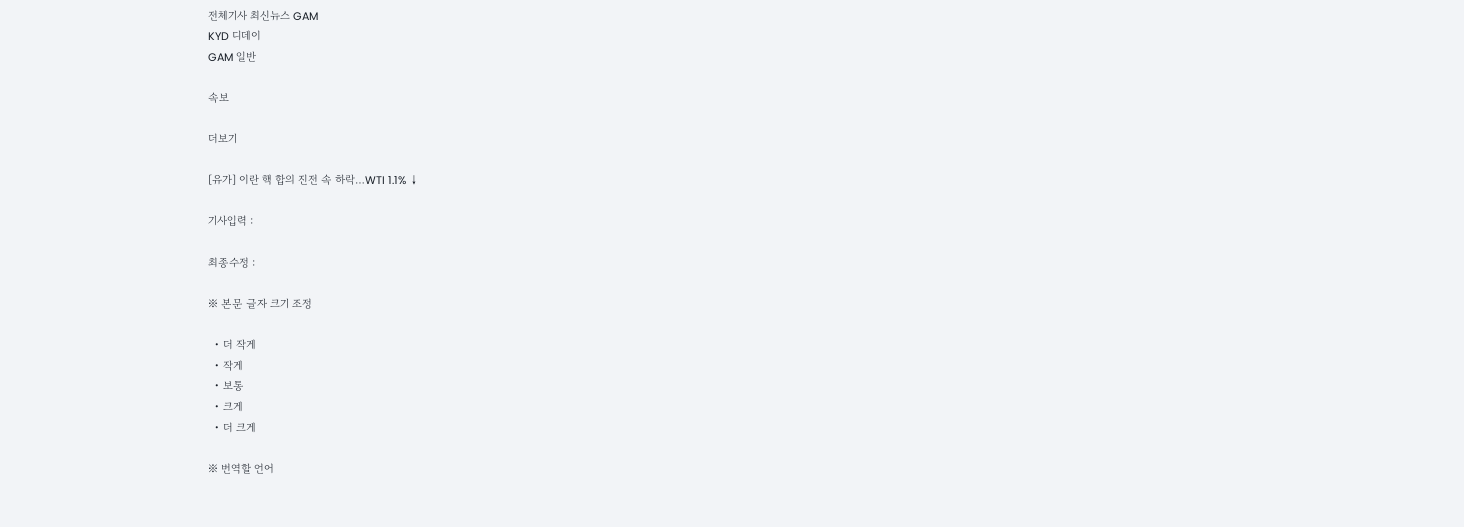전체기사 최신뉴스 GAM
KYD 디데이
GAM 일반

속보

더보기

[유가] 이란 핵 합의 진전 속 하락…WTI 1.1% ↓

기사입력 :

최종수정 :

※ 본문 글자 크기 조정

  • 더 작게
  • 작게
  • 보통
  • 크게
  • 더 크게

※ 번역할 언어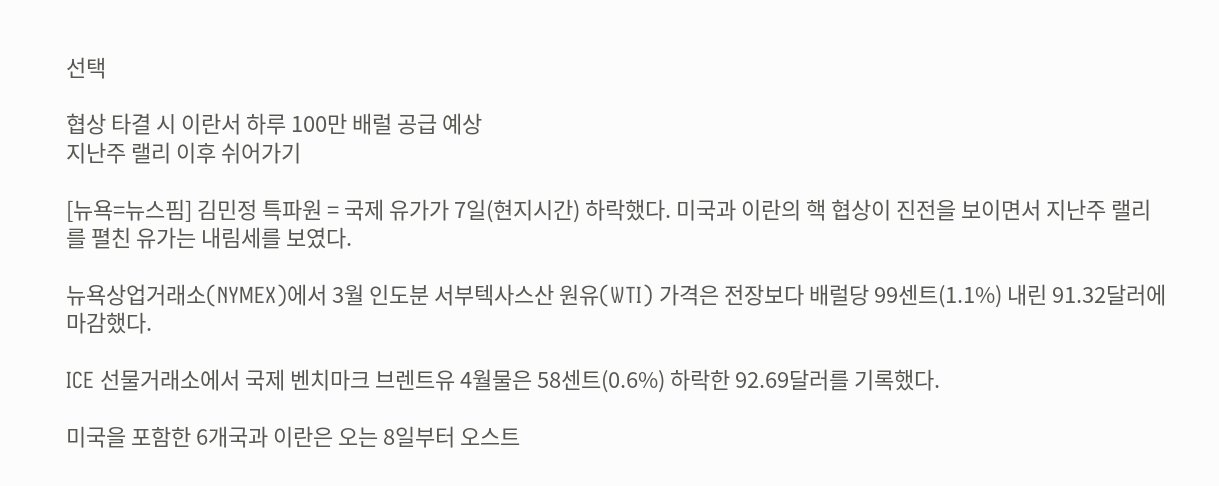선택

협상 타결 시 이란서 하루 100만 배럴 공급 예상
지난주 랠리 이후 쉬어가기

[뉴욕=뉴스핌] 김민정 특파원 = 국제 유가가 7일(현지시간) 하락했다. 미국과 이란의 핵 협상이 진전을 보이면서 지난주 랠리를 펼친 유가는 내림세를 보였다.

뉴욕상업거래소(NYMEX)에서 3월 인도분 서부텍사스산 원유(WTI) 가격은 전장보다 배럴당 99센트(1.1%) 내린 91.32달러에 마감했다.

ICE 선물거래소에서 국제 벤치마크 브렌트유 4월물은 58센트(0.6%) 하락한 92.69달러를 기록했다.

미국을 포함한 6개국과 이란은 오는 8일부터 오스트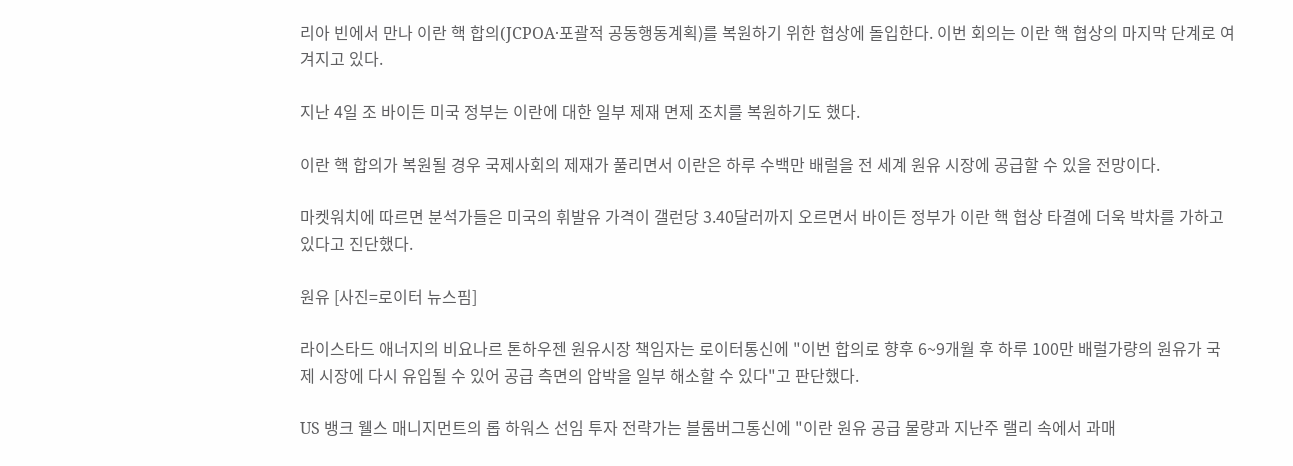리아 빈에서 만나 이란 핵 합의(JCPOA·포괄적 공동행동계획)를 복원하기 위한 협상에 돌입한다. 이번 회의는 이란 핵 협상의 마지막 단계로 여겨지고 있다.

지난 4일 조 바이든 미국 정부는 이란에 대한 일부 제재 면제 조치를 복원하기도 했다.

이란 핵 합의가 복원될 경우 국제사회의 제재가 풀리면서 이란은 하루 수백만 배럴을 전 세계 원유 시장에 공급할 수 있을 전망이다.

마켓워치에 따르면 분석가들은 미국의 휘발유 가격이 갤런당 3.40달러까지 오르면서 바이든 정부가 이란 핵 협상 타결에 더욱 박차를 가하고 있다고 진단했다.

원유 [사진=로이터 뉴스핌]

라이스타드 애너지의 비요나르 톤하우젠 원유시장 책임자는 로이터통신에 "이번 합의로 향후 6~9개월 후 하루 100만 배럴가량의 원유가 국제 시장에 다시 유입될 수 있어 공급 측면의 압박을 일부 해소할 수 있다"고 판단했다.

US 뱅크 웰스 매니지먼트의 롭 하워스 선임 투자 전략가는 블룸버그통신에 "이란 원유 공급 물량과 지난주 랠리 속에서 과매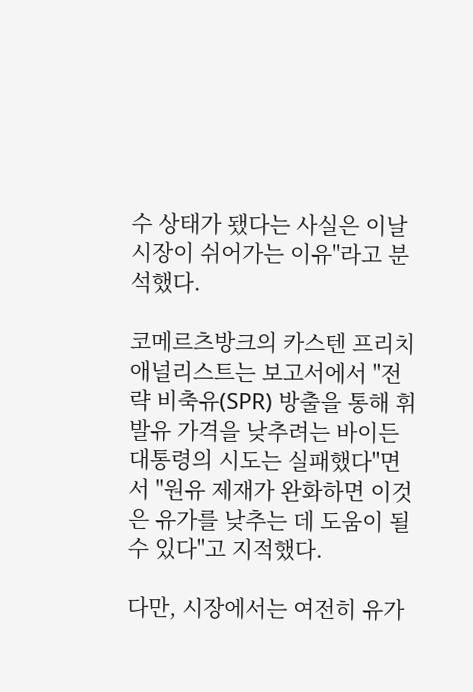수 상태가 됐다는 사실은 이날 시장이 쉬어가는 이유"라고 분석했다.

코메르츠방크의 카스텐 프리치 애널리스트는 보고서에서 "전략 비축유(SPR) 방출을 통해 휘발유 가격을 낮추려는 바이든 대통령의 시도는 실패했다"면서 "원유 제재가 완화하면 이것은 유가를 낮추는 데 도움이 될 수 있다"고 지적했다.

다만, 시장에서는 여전히 유가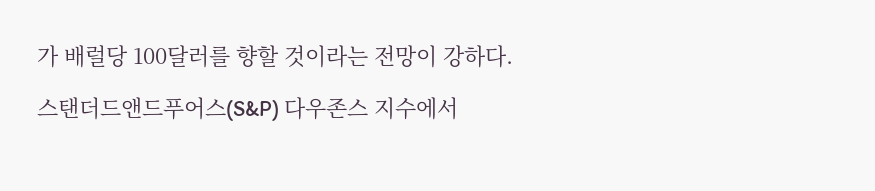가 배럴당 100달러를 향할 것이라는 전망이 강하다.

스탠더드앤드푸어스(S&P) 다우존스 지수에서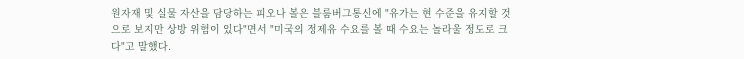원자재 및 실물 자산을 담당하는 피오나 볼은 블룸버그통신에 "유가는 현 수준을 유지할 것으로 보지만 상방 위험이 있다"면서 "미국의 정제유 수요를 볼 때 수요는 놀라울 정도로 크다"고 말했다.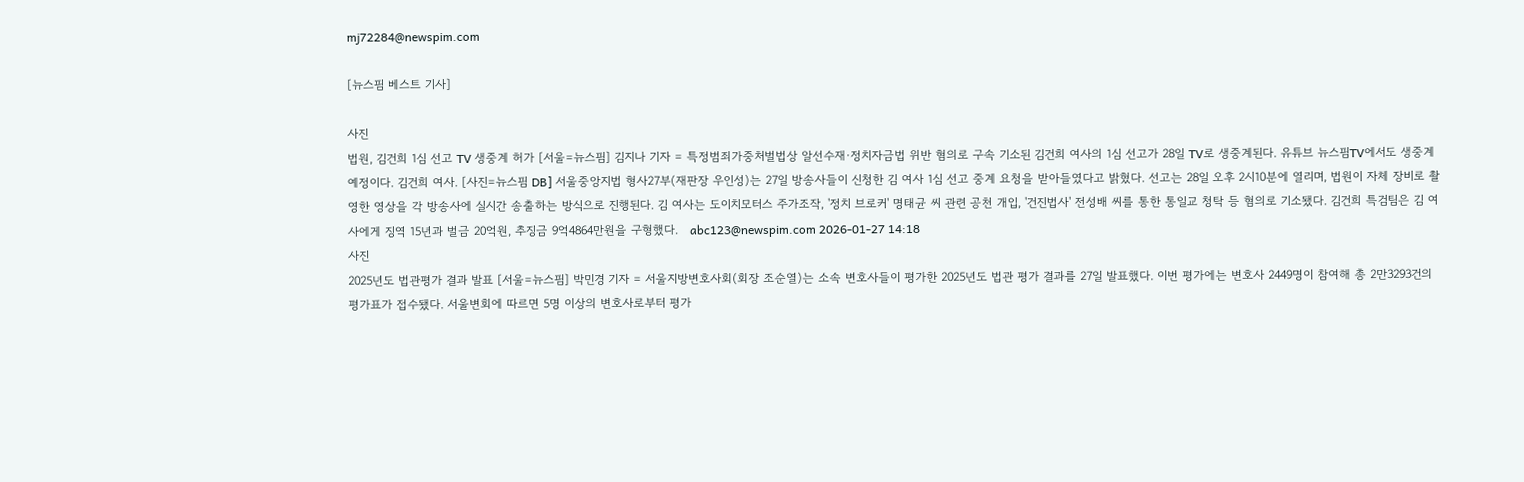mj72284@newspim.com

[뉴스핌 베스트 기사]

사진
법원, 김건희 1심 선고 TV 생중계 허가 [서울=뉴스핌] 김지나 기자 = 특정범죄가중처벌법상 알선수재·정치자금법 위반 혐의로 구속 기소된 김건희 여사의 1심 선고가 28일 TV로 생중계된다. 유튜브 뉴스핌TV에서도 생중계 예정이다. 김건희 여사. [사진=뉴스핌 DB] 서울중앙지법 형사27부(재판장 우인성)는 27일 방송사들이 신청한 김 여사 1심 선고 중계 요청을 받아들였다고 밝혔다. 선고는 28일 오후 2시10분에 열리며, 법원이 자체 장비로 촬영한 영상을 각 방송사에 실시간 송출하는 방식으로 진행된다. 김 여사는 도이치모터스 주가조작, '정치 브로커' 명태균 씨 관련 공천 개입, '건진법사' 전성배 씨를 통한 통일교 청탁 등 혐의로 기소됐다. 김건희 특검팀은 김 여사에게 징역 15년과 벌금 20억원, 추징금 9억4864만원을 구형했다.   abc123@newspim.com 2026-01-27 14:18
사진
2025년도 법관평가 결과 발표 [서울=뉴스핌] 박민경 기자 = 서울지방변호사회(회장 조순열)는 소속 변호사들이 평가한 2025년도 법관 평가 결과를 27일 발표했다. 이번 평가에는 변호사 2449명이 참여해 총 2만3293건의 평가표가 접수됐다. 서울변회에 따르면 5명 이상의 변호사로부터 평가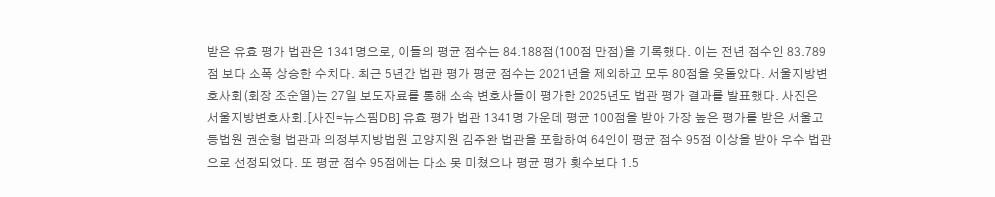받은 유효 평가 법관은 1341명으로, 이들의 평균 점수는 84.188점(100점 만점)을 기록했다. 이는 전년 점수인 83.789점 보다 소폭 상승한 수치다. 최근 5년간 법관 평가 평균 점수는 2021년을 제외하고 모두 80점을 웃돌았다. 서울지방변호사회(회장 조순열)는 27일 보도자료를 통해 소속 변호사들이 평가한 2025년도 법관 평가 결과를 발표했다. 사진은 서울지방변호사회.[사진=뉴스핌DB] 유효 평가 법관 1341명 가운데 평균 100점을 받아 가장 높은 평가를 받은 서울고등법원 권순형 법관과 의정부지방법원 고양지원 김주완 법관을 포함하여 64인이 평균 점수 95점 이상을 받아 우수 법관으로 선정되었다. 또 평균 점수 95점에는 다소 못 미쳤으나 평균 평가 횟수보다 1.5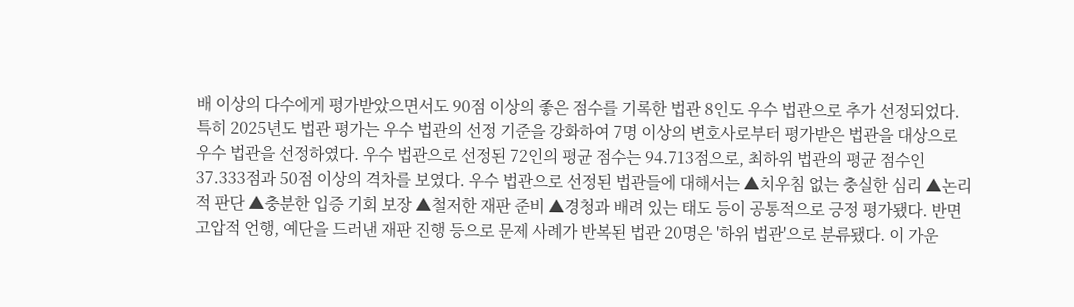배 이상의 다수에게 평가받았으면서도 90점 이상의 좋은 점수를 기록한 법관 8인도 우수 법관으로 추가 선정되었다. 특히 2025년도 법관 평가는 우수 법관의 선정 기준을 강화하여 7명 이상의 변호사로부터 평가받은 법관을 대상으로 우수 법관을 선정하였다. 우수 법관으로 선정된 72인의 평균 점수는 94.713점으로, 최하위 법관의 평균 점수인 37.333점과 50점 이상의 격차를 보였다. 우수 법관으로 선정된 법관들에 대해서는 ▲치우침 없는 충실한 심리 ▲논리적 판단 ▲충분한 입증 기회 보장 ▲철저한 재판 준비 ▲경청과 배려 있는 태도 등이 공통적으로 긍정 평가됐다. 반면 고압적 언행, 예단을 드러낸 재판 진행 등으로 문제 사례가 반복된 법관 20명은 '하위 법관'으로 분류됐다. 이 가운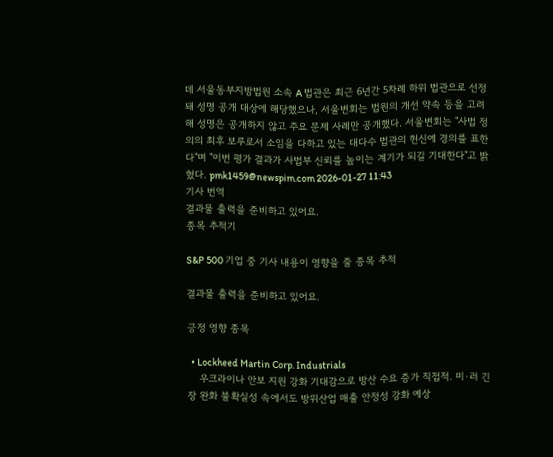데 서울동부지방법원 소속 A 법관은 최근 6년간 5차례 하위 법관으로 선정돼 성명 공개 대상에 해당했으나, 서울변회는 법원의 개선 약속 등을 고려해 성명은 공개하지 않고 주요 문제 사례만 공개했다. 서울변회는 "사법 정의의 최후 보루로서 소임을 다하고 있는 대다수 법관의 헌신에 경의를 표한다"며 "이번 평가 결과가 사법부 신뢰를 높이는 계기가 되길 기대한다"고 밝혔다. pmk1459@newspim.com 2026-01-27 11:43
기사 번역
결과물 출력을 준비하고 있어요.
종목 추적기

S&P 500 기업 중 기사 내용이 영향을 줄 종목 추적

결과물 출력을 준비하고 있어요.

긍정 영향 종목

  • Lockheed Martin Corp. Industrials
    우크라이나 안보 지원 강화 기대감으로 방산 수요 증가 직접적. 미·러 긴장 완화 불확실성 속에서도 방위산업 매출 안정성 강화 예상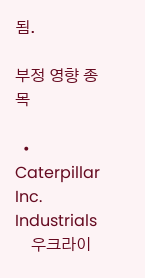됨.

부정 영향 종목

  • Caterpillar Inc. Industrials
    우크라이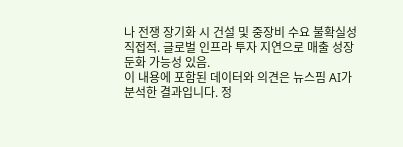나 전쟁 장기화 시 건설 및 중장비 수요 불확실성 직접적. 글로벌 인프라 투자 지연으로 매출 성장 둔화 가능성 있음.
이 내용에 포함된 데이터와 의견은 뉴스핌 AI가 분석한 결과입니다. 정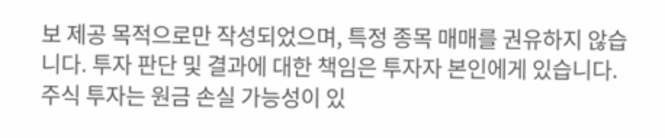보 제공 목적으로만 작성되었으며, 특정 종목 매매를 권유하지 않습니다. 투자 판단 및 결과에 대한 책임은 투자자 본인에게 있습니다. 주식 투자는 원금 손실 가능성이 있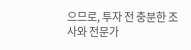으므로, 투자 전 충분한 조사와 전문가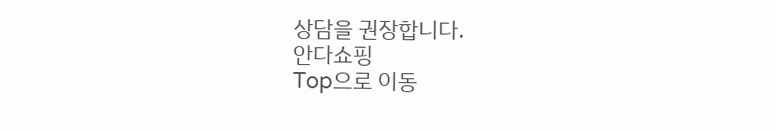상담을 권장합니다.
안다쇼핑
Top으로 이동